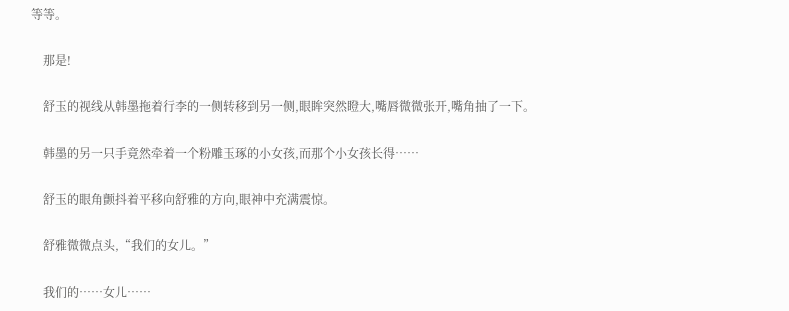等等。

    那是!

    舒玉的视线从韩墨拖着行李的一侧转移到另一侧,眼眸突然瞪大,嘴唇微微张开,嘴角抽了一下。

    韩墨的另一只手竟然牵着一个粉雕玉琢的小女孩,而那个小女孩长得……

    舒玉的眼角颤抖着平移向舒雅的方向,眼神中充满震惊。

    舒雅微微点头,“我们的女儿。”

    我们的……女儿……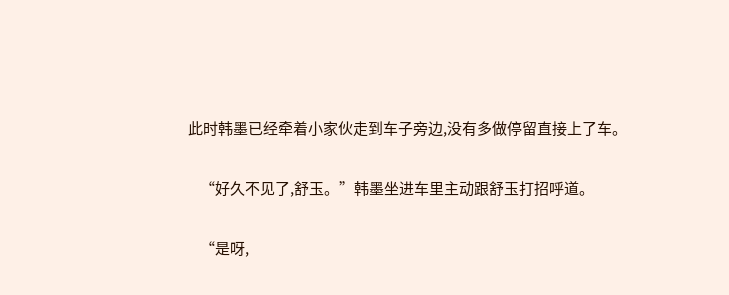此时韩墨已经牵着小家伙走到车子旁边,没有多做停留直接上了车。

    “好久不见了,舒玉。”韩墨坐进车里主动跟舒玉打招呼道。

    “是呀,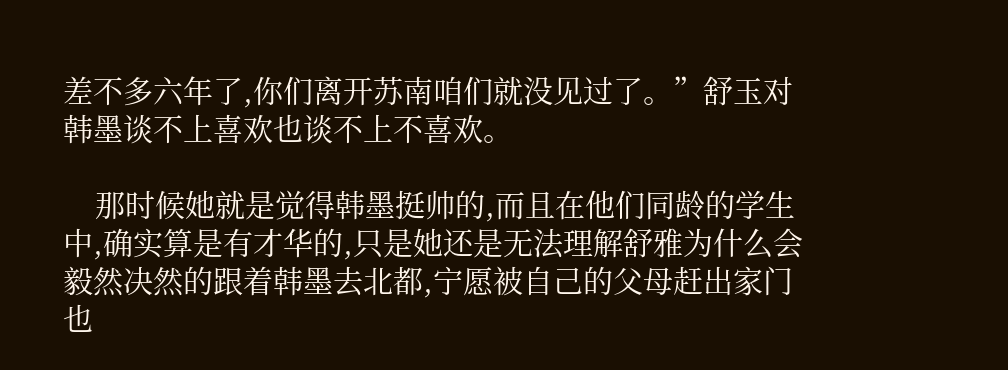差不多六年了,你们离开苏南咱们就没见过了。”舒玉对韩墨谈不上喜欢也谈不上不喜欢。

    那时候她就是觉得韩墨挺帅的,而且在他们同龄的学生中,确实算是有才华的,只是她还是无法理解舒雅为什么会毅然决然的跟着韩墨去北都,宁愿被自己的父母赶出家门也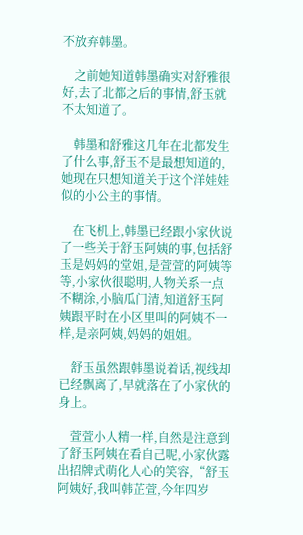不放弃韩墨。

    之前她知道韩墨确实对舒雅很好,去了北都之后的事情,舒玉就不太知道了。

    韩墨和舒雅这几年在北都发生了什么事,舒玉不是最想知道的,她现在只想知道关于这个洋娃娃似的小公主的事情。

    在飞机上,韩墨已经跟小家伙说了一些关于舒玉阿姨的事,包括舒玉是妈妈的堂姐,是萱萱的阿姨等等,小家伙很聪明,人物关系一点不糊涂,小脑瓜门清,知道舒玉阿姨跟平时在小区里叫的阿姨不一样,是亲阿姨,妈妈的姐姐。

    舒玉虽然跟韩墨说着话,视线却已经飘离了,早就落在了小家伙的身上。

    萱萱小人精一样,自然是注意到了舒玉阿姨在看自己呢,小家伙露出招牌式萌化人心的笑容,“舒玉阿姨好,我叫韩芷萱,今年四岁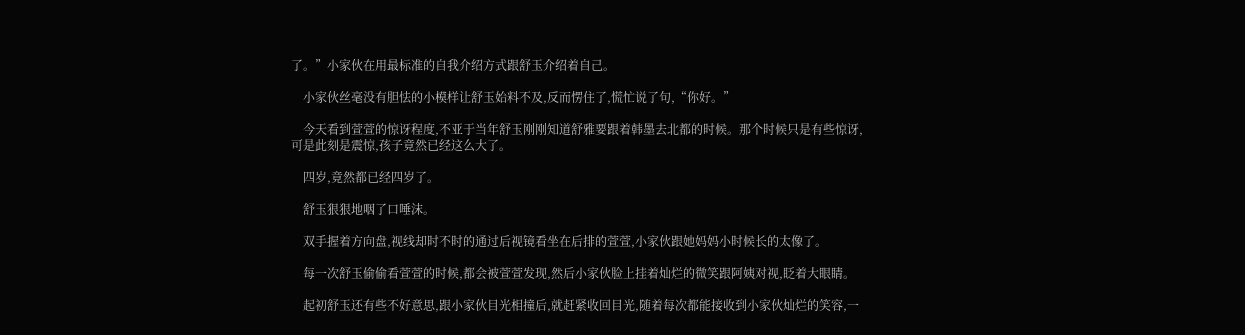了。”小家伙在用最标准的自我介绍方式跟舒玉介绍着自己。

    小家伙丝毫没有胆怯的小模样让舒玉始料不及,反而愣住了,慌忙说了句,“你好。”

    今天看到萱萱的惊讶程度,不亚于当年舒玉刚刚知道舒雅要跟着韩墨去北都的时候。那个时候只是有些惊讶,可是此刻是震惊,孩子竟然已经这么大了。

    四岁,竟然都已经四岁了。

    舒玉狠狠地咽了口唾沫。

    双手握着方向盘,视线却时不时的通过后视镜看坐在后排的萱萱,小家伙跟她妈妈小时候长的太像了。

    每一次舒玉偷偷看萱萱的时候,都会被萱萱发现,然后小家伙脸上挂着灿烂的微笑跟阿姨对视,眨着大眼睛。

    起初舒玉还有些不好意思,跟小家伙目光相撞后,就赶紧收回目光,随着每次都能接收到小家伙灿烂的笑容,一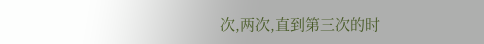次,两次,直到第三次的时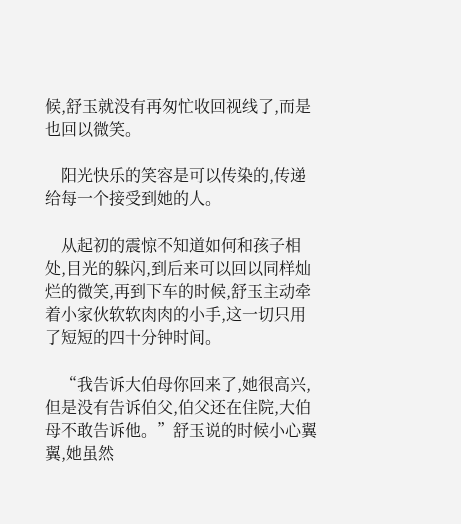候,舒玉就没有再匆忙收回视线了,而是也回以微笑。

    阳光快乐的笑容是可以传染的,传递给每一个接受到她的人。

    从起初的震惊不知道如何和孩子相处,目光的躲闪,到后来可以回以同样灿烂的微笑,再到下车的时候,舒玉主动牵着小家伙软软肉肉的小手,这一切只用了短短的四十分钟时间。

    “我告诉大伯母你回来了,她很高兴,但是没有告诉伯父,伯父还在住院,大伯母不敢告诉他。”舒玉说的时候小心翼翼,她虽然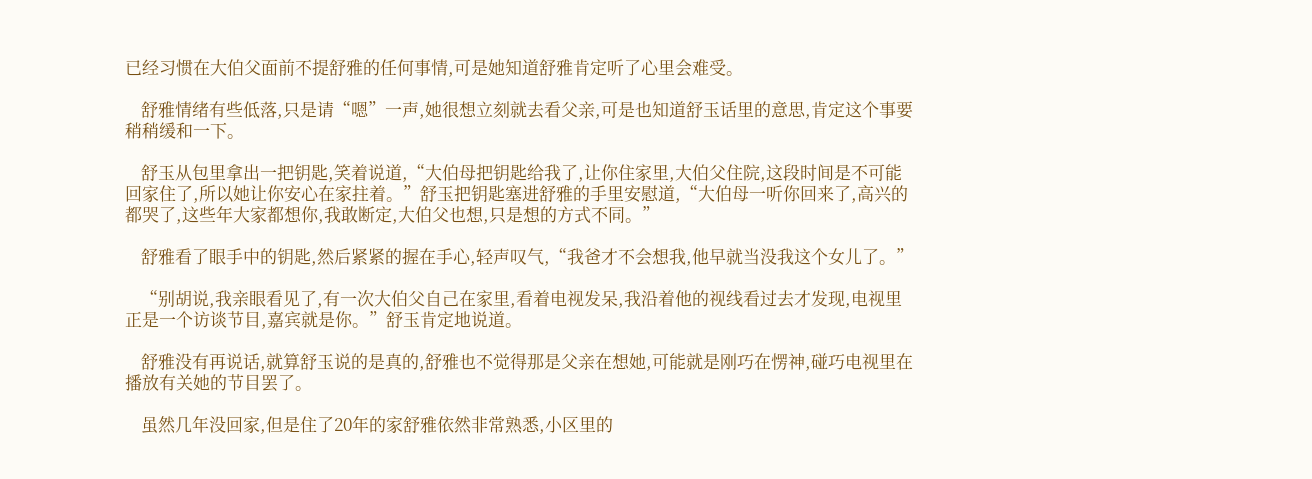已经习惯在大伯父面前不提舒雅的任何事情,可是她知道舒雅肯定听了心里会难受。

    舒雅情绪有些低落,只是请“嗯”一声,她很想立刻就去看父亲,可是也知道舒玉话里的意思,肯定这个事要稍稍缓和一下。

    舒玉从包里拿出一把钥匙,笑着说道,“大伯母把钥匙给我了,让你住家里,大伯父住院,这段时间是不可能回家住了,所以她让你安心在家拄着。”舒玉把钥匙塞进舒雅的手里安慰道,“大伯母一听你回来了,高兴的都哭了,这些年大家都想你,我敢断定,大伯父也想,只是想的方式不同。”

    舒雅看了眼手中的钥匙,然后紧紧的握在手心,轻声叹气,“我爸才不会想我,他早就当没我这个女儿了。”

    “别胡说,我亲眼看见了,有一次大伯父自己在家里,看着电视发呆,我沿着他的视线看过去才发现,电视里正是一个访谈节目,嘉宾就是你。”舒玉肯定地说道。

    舒雅没有再说话,就算舒玉说的是真的,舒雅也不觉得那是父亲在想她,可能就是刚巧在愣神,碰巧电视里在播放有关她的节目罢了。

    虽然几年没回家,但是住了20年的家舒雅依然非常熟悉,小区里的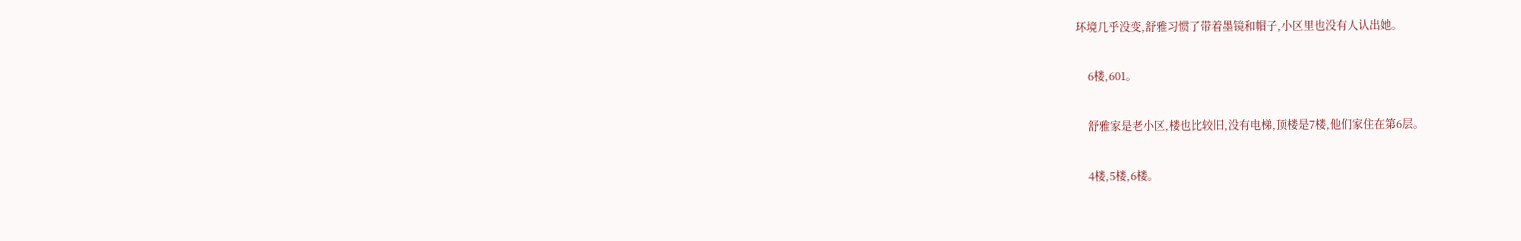环境几乎没变,舒雅习惯了带着墨镜和帽子,小区里也没有人认出她。

    6楼,601。

    舒雅家是老小区,楼也比较旧,没有电梯,顶楼是7楼,他们家住在第6层。

    4楼,5楼,6楼。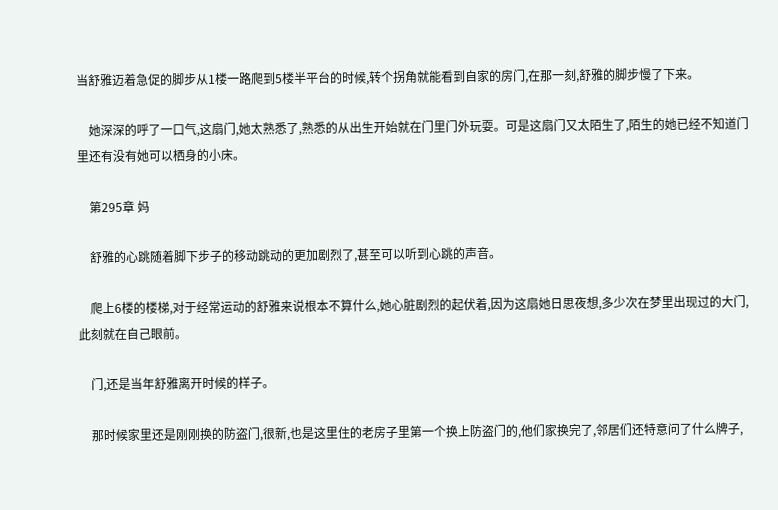当舒雅迈着急促的脚步从1楼一路爬到5楼半平台的时候,转个拐角就能看到自家的房门,在那一刻,舒雅的脚步慢了下来。

    她深深的呼了一口气,这扇门,她太熟悉了,熟悉的从出生开始就在门里门外玩耍。可是这扇门又太陌生了,陌生的她已经不知道门里还有没有她可以栖身的小床。

    第295章 妈

    舒雅的心跳随着脚下步子的移动跳动的更加剧烈了,甚至可以听到心跳的声音。

    爬上6楼的楼梯,对于经常运动的舒雅来说根本不算什么,她心脏剧烈的起伏着,因为这扇她日思夜想,多少次在梦里出现过的大门,此刻就在自己眼前。

    门,还是当年舒雅离开时候的样子。

    那时候家里还是刚刚换的防盗门,很新,也是这里住的老房子里第一个换上防盗门的,他们家换完了,邻居们还特意问了什么牌子,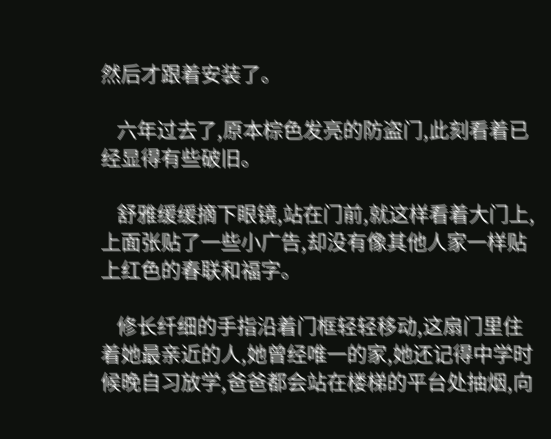然后才跟着安装了。

    六年过去了,原本棕色发亮的防盗门,此刻看着已经显得有些破旧。

    舒雅缓缓摘下眼镜,站在门前,就这样看着大门上,上面张贴了一些小广告,却没有像其他人家一样贴上红色的春联和福字。

    修长纤细的手指沿着门框轻轻移动,这扇门里住着她最亲近的人,她曾经唯一的家,她还记得中学时候晚自习放学,爸爸都会站在楼梯的平台处抽烟,向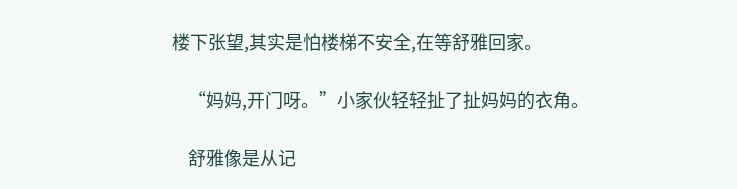楼下张望,其实是怕楼梯不安全,在等舒雅回家。

    “妈妈,开门呀。”小家伙轻轻扯了扯妈妈的衣角。

    舒雅像是从记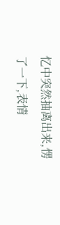忆中突然抽离出来,愣了一下,表情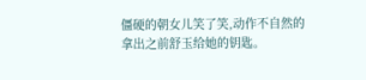僵硬的朝女儿笑了笑,动作不自然的拿出之前舒玉给她的钥匙。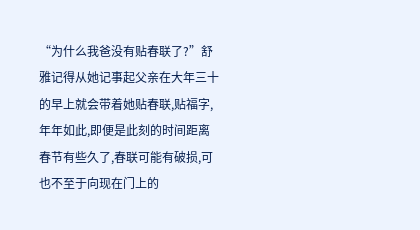“为什么我爸没有贴春联了?”舒雅记得从她记事起父亲在大年三十的早上就会带着她贴春联,贴福字,年年如此,即便是此刻的时间距离春节有些久了,春联可能有破损,可也不至于向现在门上的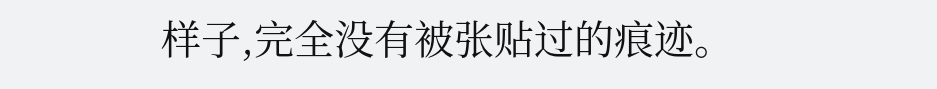样子,完全没有被张贴过的痕迹。